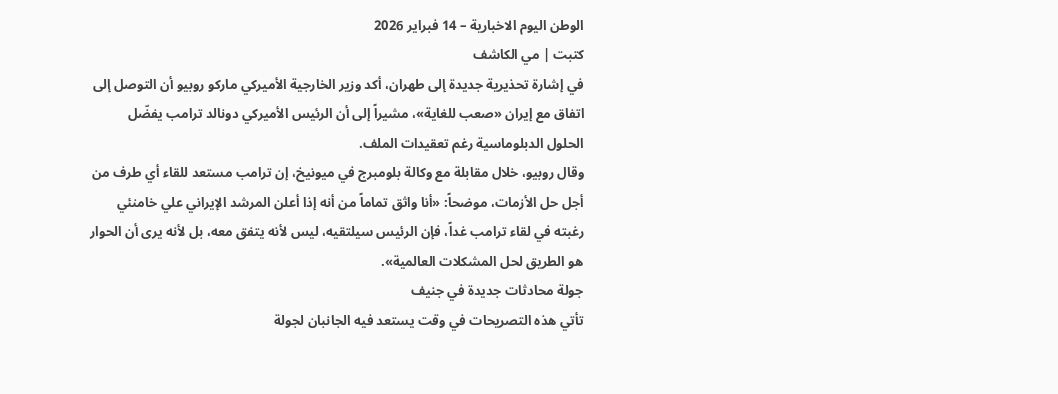الوطن اليوم الاخبارية – 14 فبراير 2026
كتبت | مي الكاشف
في إشارة تحذيرية جديدة إلى طهران، أكد وزير الخارجية الأميركي ماركو روبيو أن التوصل إلى اتفاق مع إيران «صعب للغاية»، مشيراً إلى أن الرئيس الأميركي دونالد ترامب يفضّل الحلول الدبلوماسية رغم تعقيدات الملف.
وقال روبيو، خلال مقابلة مع وكالة بلومبرج في ميونيخ، إن ترامب مستعد للقاء أي طرف من أجل حل الأزمات، موضحاً: «أنا واثق تماماً من أنه إذا أعلن المرشد الإيراني علي خامنئي رغبته في لقاء ترامب غداً، فإن الرئيس سيلتقيه، ليس لأنه يتفق معه، بل لأنه يرى أن الحوار هو الطريق لحل المشكلات العالمية».
جولة محادثات جديدة في جنيف
تأتي هذه التصريحات في وقت يستعد فيه الجانبان لجولة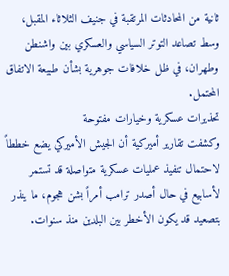ثانية من المحادثات المرتقبة في جنيف الثلاثاء المقبل، وسط تصاعد التوتر السياسي والعسكري بين واشنطن وطهران، في ظل خلافات جوهرية بشأن طبيعة الاتفاق المحتمل.
تحذيرات عسكرية وخيارات مفتوحة
وكشفت تقارير أميركية أن الجيش الأميركي يضع خططاً لاحتمال تنفيذ عمليات عسكرية متواصلة قد تستمر لأسابيع في حال أصدر ترامب أمراً بشن هجوم، ما ينذر بتصعيد قد يكون الأخطر بين البلدين منذ سنوات.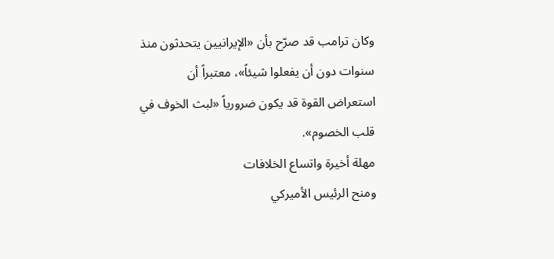وكان ترامب قد صرّح بأن «الإيرانيين يتحدثون منذ سنوات دون أن يفعلوا شيئاً»، معتبراً أن استعراض القوة قد يكون ضرورياً «لبث الخوف في قلب الخصوم».
مهلة أخيرة واتساع الخلافات
ومنح الرئيس الأميركي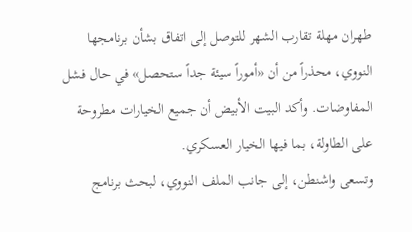طهران مهلة تقارب الشهر للتوصل إلى اتفاق بشأن برنامجها النووي، محذراً من أن «أموراً سيئة جداً ستحصل» في حال فشل المفاوضات. وأكد البيت الأبيض أن جميع الخيارات مطروحة على الطاولة، بما فيها الخيار العسكري.
وتسعى واشنطن، إلى جانب الملف النووي، لبحث برنامج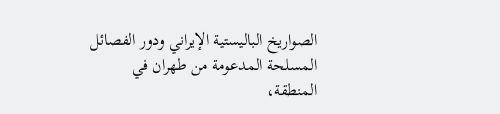الصواريخ الباليستية الإيراني ودور الفصائل المسلحة المدعومة من طهران في المنطقة،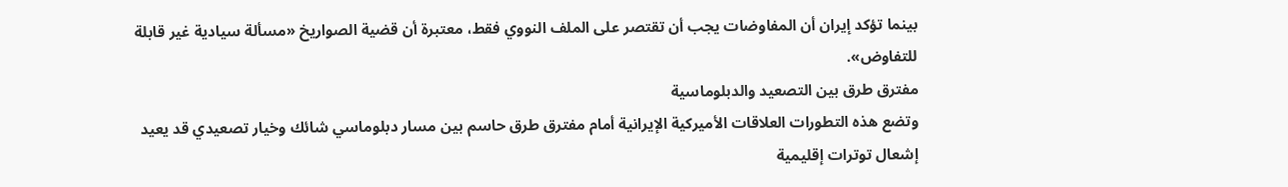بينما تؤكد إيران أن المفاوضات يجب أن تقتصر على الملف النووي فقط، معتبرة أن قضية الصواريخ «مسألة سيادية غير قابلة للتفاوض».
مفترق طرق بين التصعيد والدبلوماسية
وتضع هذه التطورات العلاقات الأميركية الإيرانية أمام مفترق طرق حاسم بين مسار دبلوماسي شائك وخيار تصعيدي قد يعيد إشعال توترات إقليمية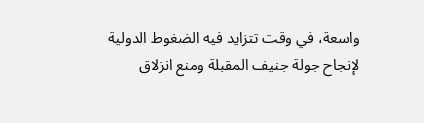واسعة، في وقت تتزايد فيه الضغوط الدولية لإنجاح جولة جنيف المقبلة ومنع انزلاق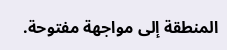المنطقة إلى مواجهة مفتوحة.